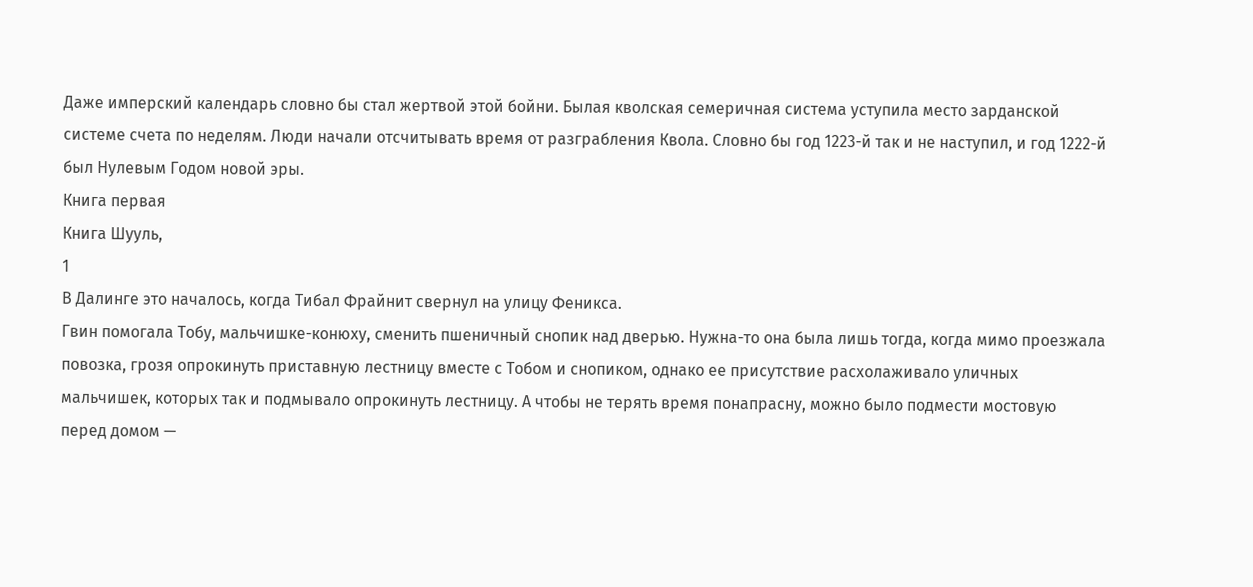Даже имперский календарь словно бы стал жертвой этой бойни. Былая кволская семеричная система уступила место зарданской системе счета по неделям. Люди начали отсчитывать время от разграбления Квола. Словно бы год 1223-й так и не наступил, и год 1222-й был Нулевым Годом новой эры.
Книга первая
Книга Шууль,
1
В Далинге это началось, когда Тибал Фрайнит свернул на улицу Феникса.
Гвин помогала Тобу, мальчишке-конюху, сменить пшеничный снопик над дверью. Нужна-то она была лишь тогда, когда мимо проезжала повозка, грозя опрокинуть приставную лестницу вместе с Тобом и снопиком, однако ее присутствие расхолаживало уличных мальчишек, которых так и подмывало опрокинуть лестницу. А чтобы не терять время понапрасну, можно было подмести мостовую перед домом —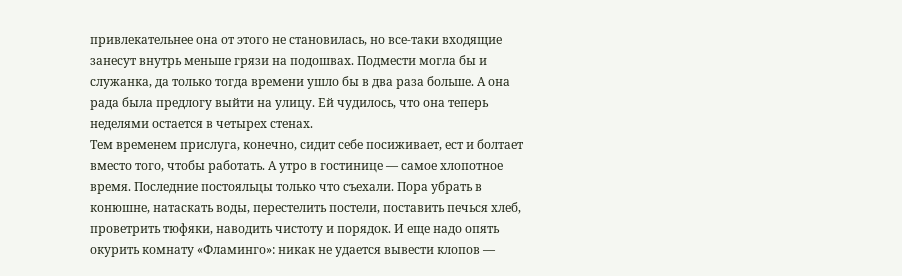привлекательнее она от этого не становилась, но все-таки входящие занесут внутрь меньше грязи на подошвах. Подмести могла бы и служанка, да только тогда времени ушло бы в два раза больше. А она рада была предлогу выйти на улицу. Ей чудилось, что она теперь неделями остается в четырех стенах.
Тем временем прислуга, конечно, сидит себе посиживает, ест и болтает вместо того, чтобы работать. А утро в гостинице — самое хлопотное время. Последние постояльцы только что съехали. Пора убрать в конюшне, натаскать воды, перестелить постели, поставить печься хлеб, проветрить тюфяки, наводить чистоту и порядок. И еще надо опять окурить комнату «Фламинго»: никак не удается вывести клопов —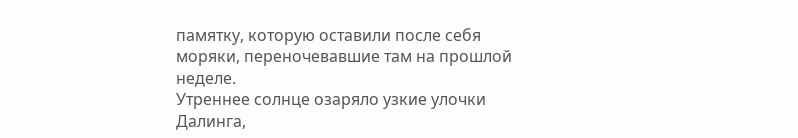памятку, которую оставили после себя моряки, переночевавшие там на прошлой неделе.
Утреннее солнце озаряло узкие улочки Далинга,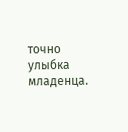точно улыбка младенца.